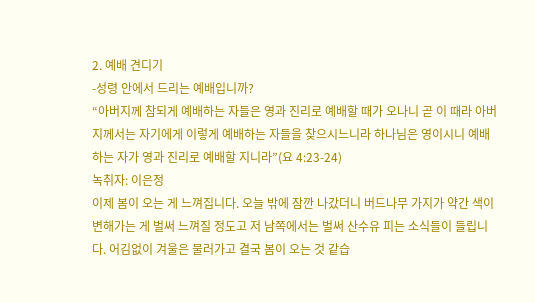2. 예배 견디기
-성령 안에서 드리는 예배입니까?
“아버지께 참되게 예배하는 자들은 영과 진리로 예배할 때가 오나니 곧 이 때라 아버지께서는 자기에게 이렇게 예배하는 자들을 찾으시느니라 하나님은 영이시니 예배하는 자가 영과 진리로 예배할 지니라”(요 4:23-24)
녹취자: 이은정
이제 봄이 오는 게 느껴집니다. 오늘 밖에 잠깐 나갔더니 버드나무 가지가 약간 색이 변해가는 게 벌써 느껴질 정도고 저 남쪽에서는 벌써 산수유 피는 소식들이 들립니다. 어김없이 겨울은 물러가고 결국 봄이 오는 것 같습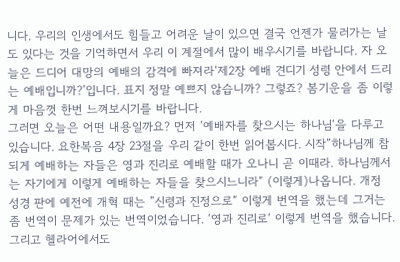니다. 우리의 인생에서도 힘들고 어려운 날이 있으면 결국 언젠가 물러가는 날도 있다는 것을 기억하면서 우리 이 계절에서 많이 배우시기를 바랍니다. 자 오늘은 드디어 대망의 예배의 감격에 빠져라‘제2장 예배 견디기 성령 안에서 드리는 예배입니까?’입니다. 표지 정말 예쁘지 않습니까? 그렇죠? 봄기운을 좀 이렇게 마음껏 한번 느껴보시기를 바랍니다.
그러면 오늘은 어떤 내용일까요? 먼저 ’예배자를 찾으시는 하나님‘을 다루고 있습니다. 요한복음 4장 23절을 우리 같이 한번 읽어봅시다. 시작”하나님께 참되게 예배하는 자들은 영과 진리로 예배할 때가 오나니 곧 이때라. 하나님께서는 자기에게 이렇게 예배하는 자들을 찾으시느니라“ (이렇게)나옵니다. 개정 성경 판에 예전에 개혁 때는 ”신령과 진정으로“ 이렇게 번역을 했는데 그거는 좀 번역이 문제가 있는 번역이었습니다. ‘영과 진리로‘ 이렇게 번역을 했습니다. 그리고 헬라어에서도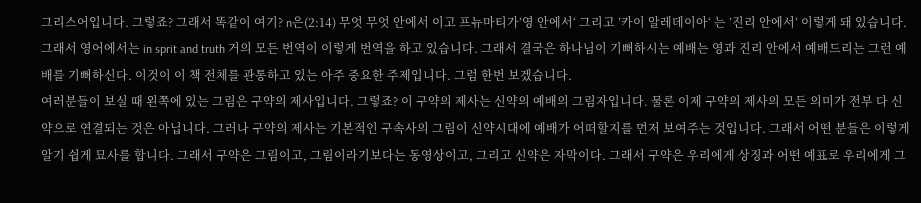그리스어입니다. 그렇죠? 그래서 똑같이 여기? n은(2:14) 무엇 무엇 안에서 이고 프뉴마티가’영 안에서‘ 그리고 ’카이 알레데이아‘ 는 ’진리 안에서’ 이렇게 돼 있습니다. 그래서 영어에서는 in sprit and truth 거의 모든 번역이 이렇게 번역을 하고 있습니다. 그래서 결국은 하나님이 기뻐하시는 예배는 영과 진리 안에서 예배드리는 그런 예배를 기뻐하신다. 이것이 이 책 전체를 관통하고 있는 아주 중요한 주제입니다. 그럼 한번 보겠습니다.
여러분들이 보실 때 왼쪽에 있는 그림은 구약의 제사입니다. 그렇죠? 이 구약의 제사는 신약의 예배의 그림자입니다. 물론 이제 구약의 제사의 모든 의미가 전부 다 신약으로 연결되는 것은 아닙니다. 그러나 구약의 제사는 기본적인 구속사의 그림이 신약시대에 예배가 어떠할지를 먼저 보여주는 것입니다. 그래서 어떤 분들은 이렇게 알기 쉽게 묘사를 합니다. 그래서 구약은 그림이고, 그림이라기보다는 동영상이고, 그리고 신약은 자막이다. 그래서 구약은 우리에게 상징과 어떤 예표로 우리에게 그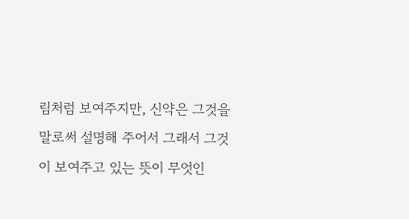림처럼 보여주지만, 신약은 그것을 말로써 설명해 주어서 그래서 그것이 보여주고 있는 뜻이 무엇인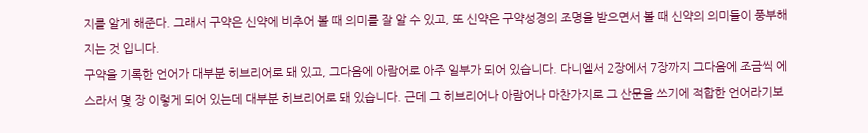지를 알게 해준다. 그래서 구약은 신약에 비추어 볼 때 의미를 잘 알 수 있고, 또 신약은 구약성경의 조명을 받으면서 볼 때 신약의 의미들이 풍부해지는 것 입니다.
구약을 기록한 언어가 대부분 히브리어로 돼 있고, 그다음에 아람어로 아주 일부가 되어 있습니다. 다니엘서 2장에서 7장까지 그다음에 조금씩 에스라서 몇 장 이렇게 되어 있는데 대부분 히브리어로 돼 있습니다. 근데 그 히브리어나 아람어나 마찬가지로 그 산문을 쓰기에 적합한 언어라기보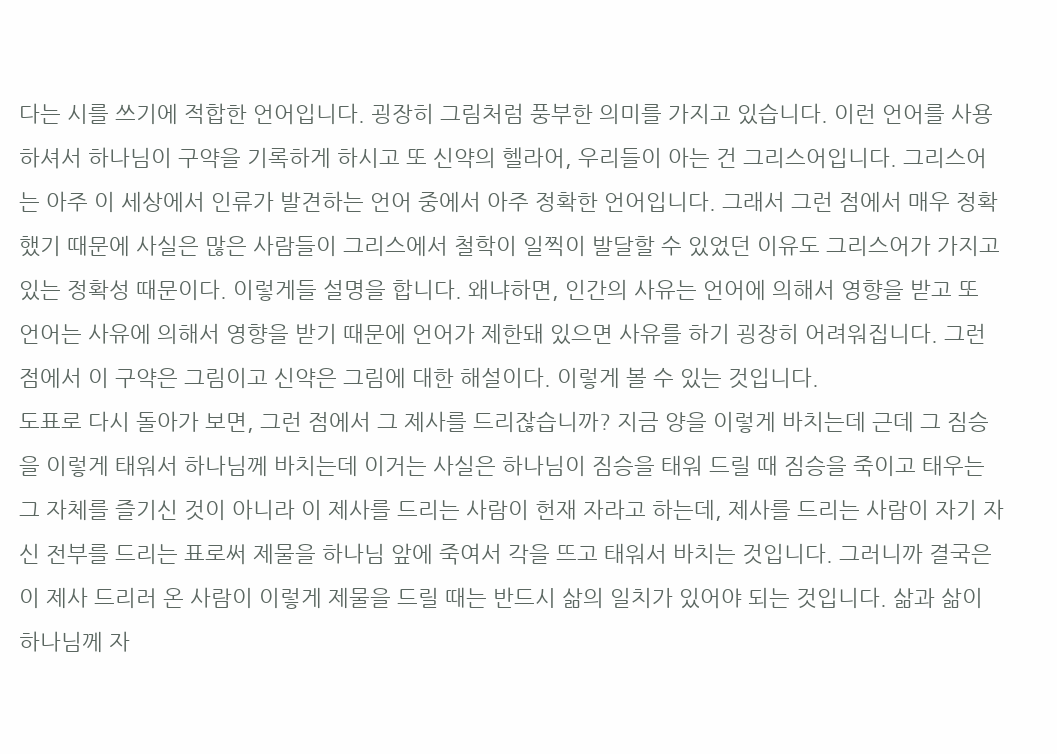다는 시를 쓰기에 적합한 언어입니다. 굉장히 그림처럼 풍부한 의미를 가지고 있습니다. 이런 언어를 사용하셔서 하나님이 구약을 기록하게 하시고 또 신약의 헬라어, 우리들이 아는 건 그리스어입니다. 그리스어는 아주 이 세상에서 인류가 발견하는 언어 중에서 아주 정확한 언어입니다. 그래서 그런 점에서 매우 정확했기 때문에 사실은 많은 사람들이 그리스에서 철학이 일찍이 발달할 수 있었던 이유도 그리스어가 가지고 있는 정확성 때문이다. 이렇게들 설명을 합니다. 왜냐하면, 인간의 사유는 언어에 의해서 영향을 받고 또 언어는 사유에 의해서 영향을 받기 때문에 언어가 제한돼 있으면 사유를 하기 굉장히 어려워집니다. 그런 점에서 이 구약은 그림이고 신약은 그림에 대한 해설이다. 이렇게 볼 수 있는 것입니다.
도표로 다시 돌아가 보면, 그런 점에서 그 제사를 드리잖습니까? 지금 양을 이렇게 바치는데 근데 그 짐승을 이렇게 태워서 하나님께 바치는데 이거는 사실은 하나님이 짐승을 태워 드릴 때 짐승을 죽이고 태우는 그 자체를 즐기신 것이 아니라 이 제사를 드리는 사람이 헌재 자라고 하는데, 제사를 드리는 사람이 자기 자신 전부를 드리는 표로써 제물을 하나님 앞에 죽여서 각을 뜨고 태워서 바치는 것입니다. 그러니까 결국은 이 제사 드리러 온 사람이 이렇게 제물을 드릴 때는 반드시 삶의 일치가 있어야 되는 것입니다. 삶과 삶이 하나님께 자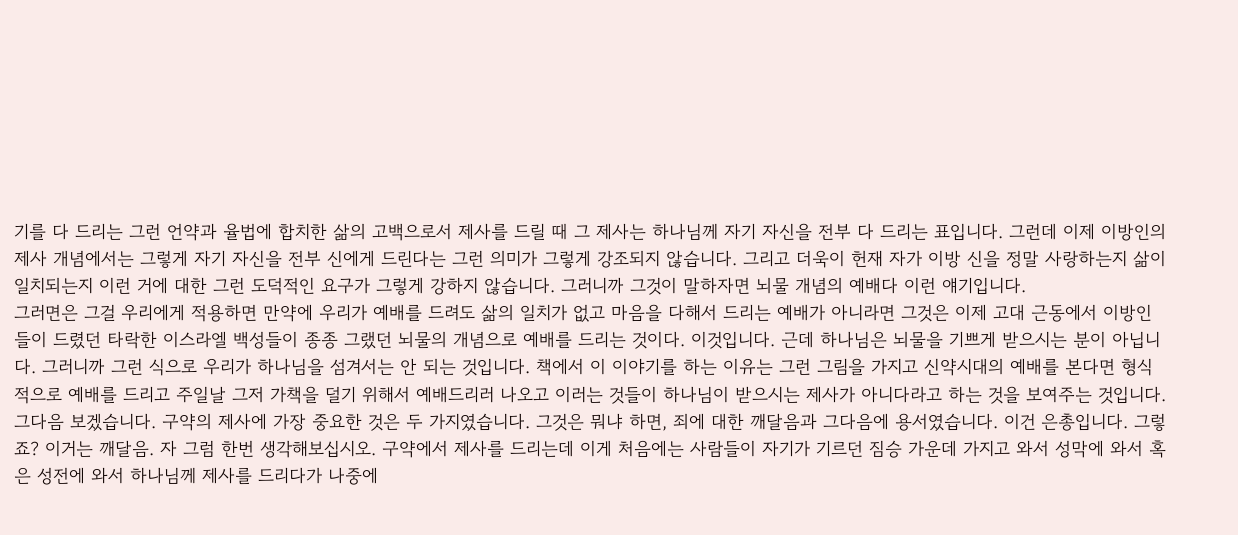기를 다 드리는 그런 언약과 율법에 합치한 삶의 고백으로서 제사를 드릴 때 그 제사는 하나님께 자기 자신을 전부 다 드리는 표입니다. 그런데 이제 이방인의 제사 개념에서는 그렇게 자기 자신을 전부 신에게 드린다는 그런 의미가 그렇게 강조되지 않습니다. 그리고 더욱이 헌재 자가 이방 신을 정말 사랑하는지 삶이 일치되는지 이런 거에 대한 그런 도덕적인 요구가 그렇게 강하지 않습니다. 그러니까 그것이 말하자면 뇌물 개념의 예배다 이런 얘기입니다.
그러면은 그걸 우리에게 적용하면 만약에 우리가 예배를 드려도 삶의 일치가 없고 마음을 다해서 드리는 예배가 아니라면 그것은 이제 고대 근동에서 이방인들이 드렸던 타락한 이스라엘 백성들이 종종 그랬던 뇌물의 개념으로 예배를 드리는 것이다. 이것입니다. 근데 하나님은 뇌물을 기쁘게 받으시는 분이 아닙니다. 그러니까 그런 식으로 우리가 하나님을 섬겨서는 안 되는 것입니다. 책에서 이 이야기를 하는 이유는 그런 그림을 가지고 신약시대의 예배를 본다면 형식적으로 예배를 드리고 주일날 그저 가책을 덜기 위해서 예배드리러 나오고 이러는 것들이 하나님이 받으시는 제사가 아니다라고 하는 것을 보여주는 것입니다.
그다음 보겠습니다. 구약의 제사에 가장 중요한 것은 두 가지였습니다. 그것은 뭐냐 하면, 죄에 대한 깨달음과 그다음에 용서였습니다. 이건 은총입니다. 그렇죠? 이거는 깨달음. 자 그럼 한번 생각해보십시오. 구약에서 제사를 드리는데 이게 처음에는 사람들이 자기가 기르던 짐승 가운데 가지고 와서 성막에 와서 혹은 성전에 와서 하나님께 제사를 드리다가 나중에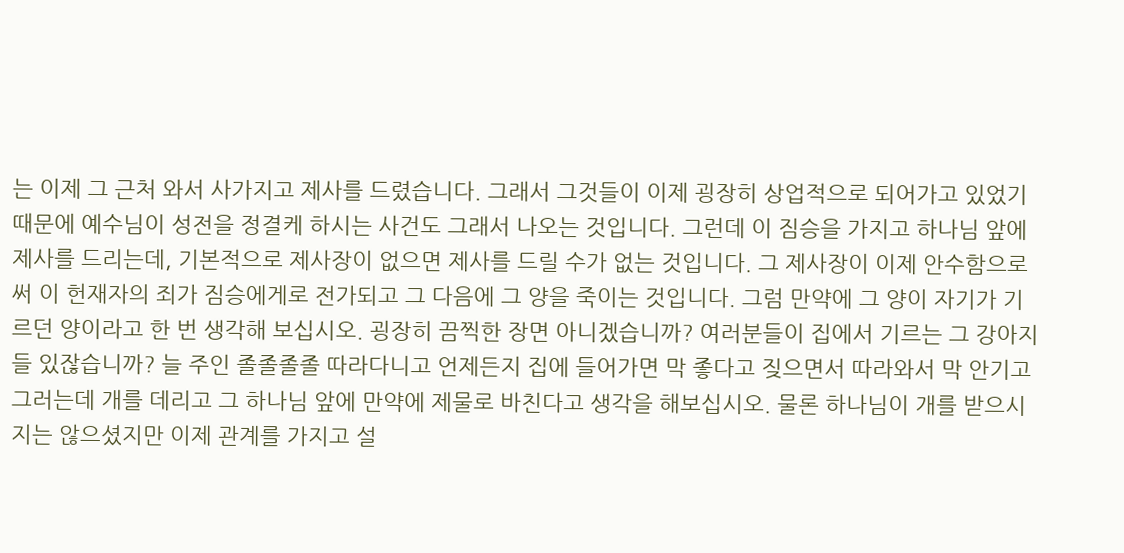는 이제 그 근처 와서 사가지고 제사를 드렸습니다. 그래서 그것들이 이제 굉장히 상업적으로 되어가고 있었기 때문에 예수님이 성전을 정결케 하시는 사건도 그래서 나오는 것입니다. 그런데 이 짐승을 가지고 하나님 앞에 제사를 드리는데, 기본적으로 제사장이 없으면 제사를 드릴 수가 없는 것입니다. 그 제사장이 이제 안수함으로써 이 헌재자의 죄가 짐승에게로 전가되고 그 다음에 그 양을 죽이는 것입니다. 그럼 만약에 그 양이 자기가 기르던 양이라고 한 번 생각해 보십시오. 굉장히 끔찍한 장면 아니겠습니까? 여러분들이 집에서 기르는 그 강아지들 있잖습니까? 늘 주인 졸졸졸졸 따라다니고 언제든지 집에 들어가면 막 좋다고 짖으면서 따라와서 막 안기고 그러는데 개를 데리고 그 하나님 앞에 만약에 제물로 바친다고 생각을 해보십시오. 물론 하나님이 개를 받으시지는 않으셨지만 이제 관계를 가지고 설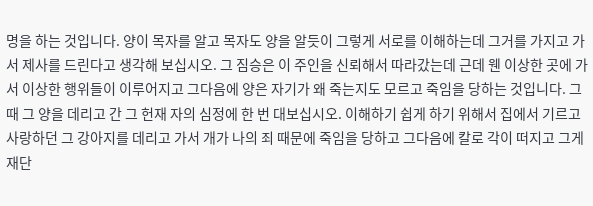명을 하는 것입니다. 양이 목자를 알고 목자도 양을 알듯이 그렇게 서로를 이해하는데 그거를 가지고 가서 제사를 드린다고 생각해 보십시오. 그 짐승은 이 주인을 신뢰해서 따라갔는데 근데 웬 이상한 곳에 가서 이상한 행위들이 이루어지고 그다음에 양은 자기가 왜 죽는지도 모르고 죽임을 당하는 것입니다. 그때 그 양을 데리고 간 그 헌재 자의 심정에 한 번 대보십시오. 이해하기 쉽게 하기 위해서 집에서 기르고 사랑하던 그 강아지를 데리고 가서 개가 나의 죄 때문에 죽임을 당하고 그다음에 칼로 각이 떠지고 그게 재단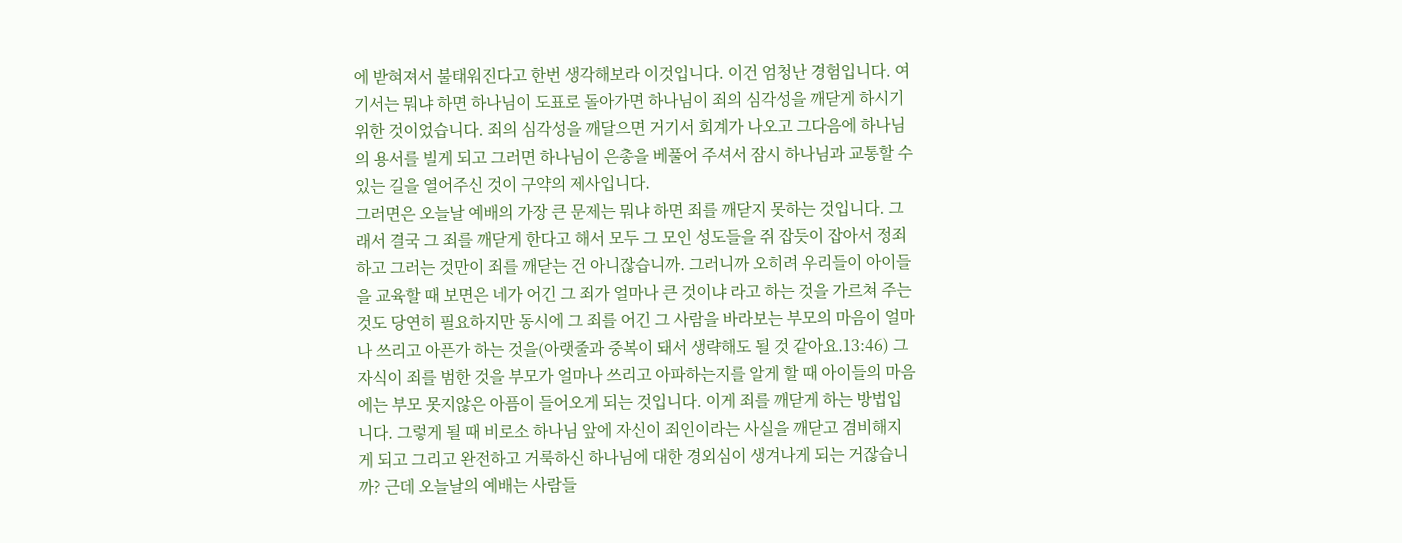에 받혀져서 불태워진다고 한번 생각해보라 이것입니다. 이건 엄청난 경험입니다. 여기서는 뭐냐 하면 하나님이 도표로 돌아가면 하나님이 죄의 심각성을 깨닫게 하시기 위한 것이었습니다. 죄의 심각성을 깨달으면 거기서 회계가 나오고 그다음에 하나님의 용서를 빌게 되고 그러면 하나님이 은총을 베풀어 주셔서 잠시 하나님과 교통할 수 있는 길을 열어주신 것이 구약의 제사입니다.
그러면은 오늘날 예배의 가장 큰 문제는 뭐냐 하면 죄를 깨닫지 못하는 것입니다. 그래서 결국 그 죄를 깨닫게 한다고 해서 모두 그 모인 성도들을 쥐 잡듯이 잡아서 정죄하고 그러는 것만이 죄를 깨닫는 건 아니잖습니까. 그러니까 오히려 우리들이 아이들을 교육할 때 보면은 네가 어긴 그 죄가 얼마나 큰 것이냐 라고 하는 것을 가르쳐 주는 것도 당연히 필요하지만 동시에 그 죄를 어긴 그 사람을 바라보는 부모의 마음이 얼마나 쓰리고 아픈가 하는 것을(아랫줄과 중복이 돼서 생략해도 될 것 같아요.13:46) 그 자식이 죄를 범한 것을 부모가 얼마나 쓰리고 아파하는지를 알게 할 때 아이들의 마음에는 부모 못지않은 아픔이 들어오게 되는 것입니다. 이게 죄를 깨닫게 하는 방법입니다. 그렇게 될 때 비로소 하나님 앞에 자신이 죄인이라는 사실을 깨닫고 겸비해지게 되고 그리고 완전하고 거룩하신 하나님에 대한 경외심이 생겨나게 되는 거잖습니까? 근데 오늘날의 예배는 사람들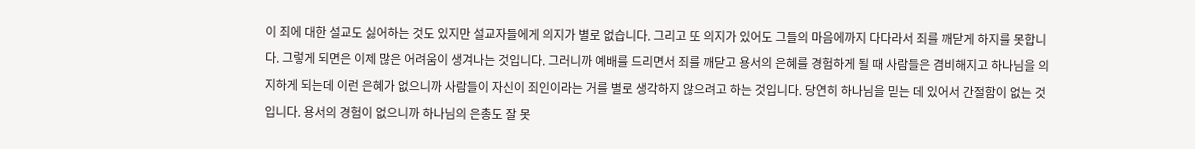이 죄에 대한 설교도 싫어하는 것도 있지만 설교자들에게 의지가 별로 없습니다. 그리고 또 의지가 있어도 그들의 마음에까지 다다라서 죄를 깨닫게 하지를 못합니다. 그렇게 되면은 이제 많은 어려움이 생겨나는 것입니다. 그러니까 예배를 드리면서 죄를 깨닫고 용서의 은혜를 경험하게 될 때 사람들은 겸비해지고 하나님을 의지하게 되는데 이런 은혜가 없으니까 사람들이 자신이 죄인이라는 거를 별로 생각하지 않으려고 하는 것입니다. 당연히 하나님을 믿는 데 있어서 간절함이 없는 것입니다. 용서의 경험이 없으니까 하나님의 은총도 잘 못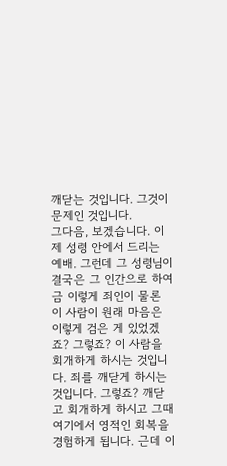깨닫는 것입니다. 그것이 문제인 것입니다.
그다음, 보겠습니다. 이제 성령 안에서 드리는 예배. 그런데 그 성령님이 결국은 그 인간으로 하여금 이렇게 죄인이 물론 이 사람이 원래 마음은 이렇게 검은 게 있었겠죠? 그렇죠? 이 사람을 회개하게 하시는 것입니다. 죄를 깨닫게 하시는 것입니다. 그렇죠? 깨닫고 회개하게 하시고 그때 여기에서 영적인 회복을 경험하게 됩니다. 근데 이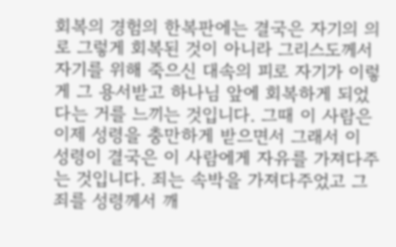회복의 경험의 한복판에는 결국은 자기의 의로 그렇게 회복된 것이 아니라 그리스도께서 자기를 위해 죽으신 대속의 피로 자기가 이렇게 그 용서받고 하나님 앞에 회복하게 되었다는 거를 느끼는 것입니다. 그때 이 사람은 이제 성령을 충만하게 받으면서 그래서 이 성령이 결국은 이 사람에게 자유를 가져다주는 것입니다. 죄는 속박을 가져다주었고 그 죄를 성령께서 깨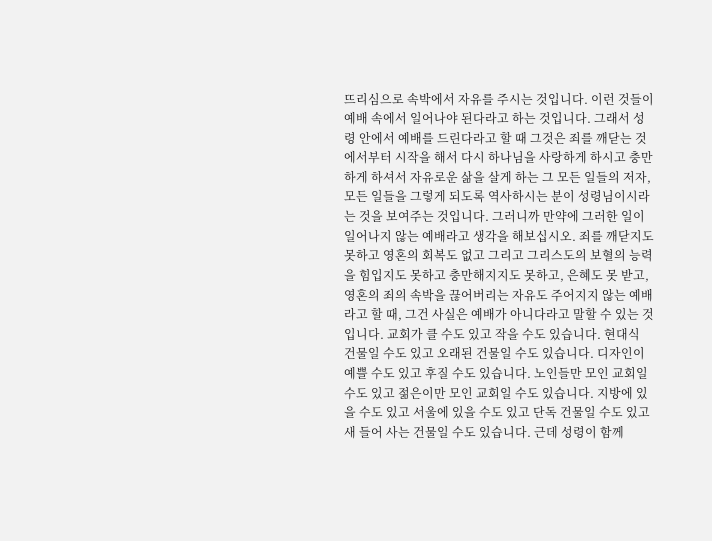뜨리심으로 속박에서 자유를 주시는 것입니다. 이런 것들이 예배 속에서 일어나야 된다라고 하는 것입니다. 그래서 성령 안에서 예배를 드린다라고 할 때 그것은 죄를 깨닫는 것에서부터 시작을 해서 다시 하나님을 사랑하게 하시고 충만하게 하셔서 자유로운 삶을 살게 하는 그 모든 일들의 저자, 모든 일들을 그렇게 되도록 역사하시는 분이 성령님이시라는 것을 보여주는 것입니다. 그러니까 만약에 그러한 일이 일어나지 않는 예배라고 생각을 해보십시오. 죄를 깨닫지도 못하고 영혼의 회복도 없고 그리고 그리스도의 보혈의 능력을 힘입지도 못하고 충만해지지도 못하고, 은혜도 못 받고, 영혼의 죄의 속박을 끊어버리는 자유도 주어지지 않는 예배라고 할 때, 그건 사실은 예배가 아니다라고 말할 수 있는 것입니다. 교회가 클 수도 있고 작을 수도 있습니다. 현대식 건물일 수도 있고 오래된 건물일 수도 있습니다. 디자인이 예쁠 수도 있고 후질 수도 있습니다. 노인들만 모인 교회일 수도 있고 젊은이만 모인 교회일 수도 있습니다. 지방에 있을 수도 있고 서울에 있을 수도 있고 단독 건물일 수도 있고 새 들어 사는 건물일 수도 있습니다. 근데 성령이 함께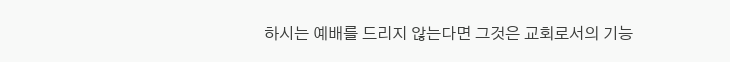하시는 예배를 드리지 않는다면 그것은 교회로서의 기능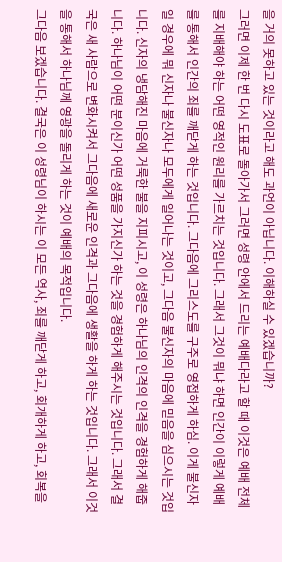을 거의 못하고 있는 것이라고 해도 과언이 아닙니다. 이해하실 수 있겠습니까?
그러면 이제 한 번 다시 도표로 돌아가서 그러면 성령 안에서 드리는 예배다라고 할 때 이것은 예배 전체를 지배해야 하는 어떤 영적인 원리를 가르치는 것입니다. 그래서 그것이 뭐냐 하면 인간이 이렇게 예배를 통해서 인간의 죄를 깨닫게 하는 것입니다. 그다음에 그리스도를 구주로 영접하게 하심. 이게 불신자일 경우에 뭐 신자나 불신자나 모두에게 일어나는 것이고, 그다음 불신자의 마음에 믿음을 심으시는 것입니다. 신자의 냉담해진 마음에 거룩한 불을 지피시고, 이 성령은 하나님의 인격의 인격을 경험하게 해줍니다. 하나님이 어떤 분이신가 어떤 성품을 가지신가 하는 것을 경험하게 해주시는 것입니다. 그래서 결국은 새 사람으로 변화시켜서 그다음에 새로운 인격과 그다음에 생활을 하게 하는 것입니다. 그래서 이것을 통해서 하나님께 영광을 돌리게 하는 것이 예배의 목적입니다.
그다음 보겠습니다. 결국은 이 성령님이 하시는 이 모든 역사, 죄를 깨닫게 하고, 회개하게 하고, 회복을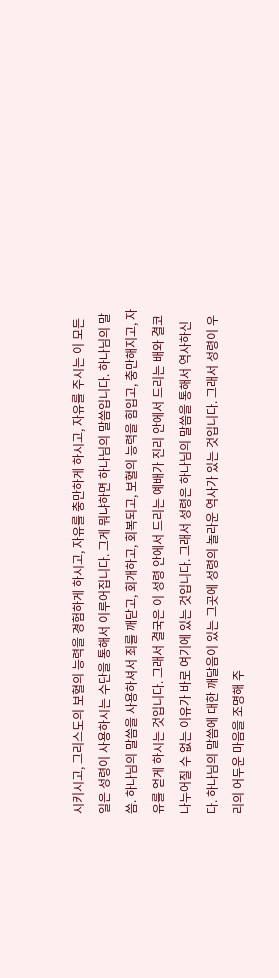시키시고, 그리스도의 보혈의 능력을 경험하게 하시고, 자유를 충만하게 하시고, 자유를 주시는 이 모든 일은 성령이 사용하시는 수단을 통해서 이루어집니다. 그게 뭐냐하면 하나님의 말씀입니다. 하나님의 말씀. 하나님의 말씀을 사용하셔서 죄를 깨닫고, 회개하고, 회복되고, 보혈의 능력을 힘입고, 충만해지고, 자유를 얻게 하시는 것입니다. 그래서 결국은 이 성령 안에서 드리는 예배가 진리 안에서 드리는 배와 결코 나누어질 수 없는 이유가 바로 여기에 있는 것입니다. 그래서 성령은 하나님의 말씀을 통해서 역사하신다. 하나님의 말씀에 대한 깨달음이 있는 그곳에 성령의 놀라운 역사가 있는 것입니다. 그래서 성령이 우리의 어두운 마음을 조명해 주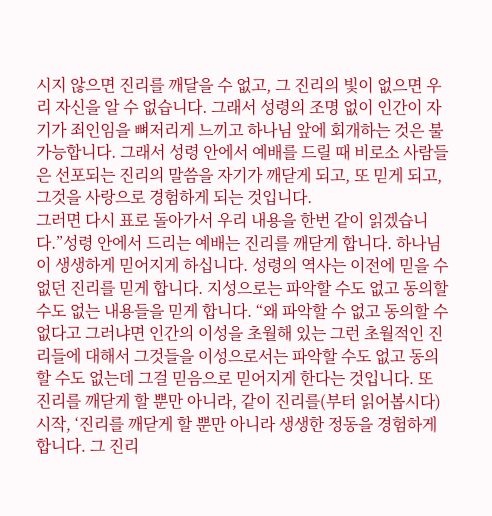시지 않으면 진리를 깨달을 수 없고, 그 진리의 빛이 없으면 우리 자신을 알 수 없습니다. 그래서 성령의 조명 없이 인간이 자기가 죄인임을 뼈저리게 느끼고 하나님 앞에 회개하는 것은 불가능합니다. 그래서 성령 안에서 예배를 드릴 때 비로소 사람들은 선포되는 진리의 말씀을 자기가 깨닫게 되고, 또 믿게 되고, 그것을 사랑으로 경험하게 되는 것입니다.
그러면 다시 표로 돌아가서 우리 내용을 한번 같이 읽겠습니다.”성령 안에서 드리는 예배는 진리를 깨닫게 합니다. 하나님이 생생하게 믿어지게 하십니다. 성령의 역사는 이전에 믿을 수 없던 진리를 믿게 합니다. 지성으로는 파악할 수도 없고 동의할 수도 없는 내용들을 믿게 합니다. “왜 파악할 수 없고 동의할 수 없다고 그러냐면 인간의 이성을 초월해 있는 그런 초월적인 진리들에 대해서 그것들을 이성으로서는 파악할 수도 없고 동의할 수도 없는데 그걸 믿음으로 믿어지게 한다는 것입니다. 또 진리를 깨닫게 할 뿐만 아니라, 같이 진리를(부터 읽어봅시다) 시작, ‘진리를 깨닫게 할 뿐만 아니라 생생한 정동을 경험하게 합니다. 그 진리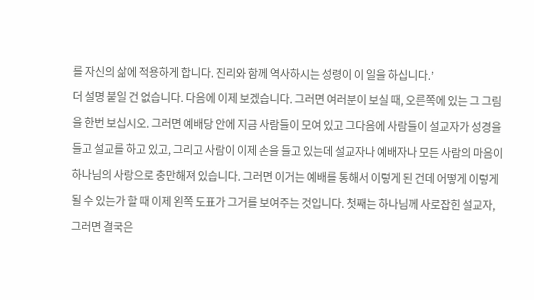를 자신의 삶에 적용하게 합니다. 진리와 함께 역사하시는 성령이 이 일을 하십니다.’
더 설명 붙일 건 없습니다. 다음에 이제 보겠습니다. 그러면 여러분이 보실 때, 오른쪽에 있는 그 그림을 한번 보십시오. 그러면 예배당 안에 지금 사람들이 모여 있고 그다음에 사람들이 설교자가 성경을 들고 설교를 하고 있고, 그리고 사람이 이제 손을 들고 있는데 설교자나 예배자나 모든 사람의 마음이 하나님의 사랑으로 충만해져 있습니다. 그러면 이거는 예배를 통해서 이렇게 된 건데 어떻게 이렇게 될 수 있는가 할 때 이제 왼쪽 도표가 그거를 보여주는 것입니다. 첫째는 하나님께 사로잡힌 설교자, 그러면 결국은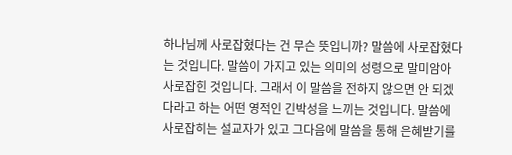하나님께 사로잡혔다는 건 무슨 뜻입니까? 말씀에 사로잡혔다는 것입니다. 말씀이 가지고 있는 의미의 성령으로 말미암아 사로잡힌 것입니다. 그래서 이 말씀을 전하지 않으면 안 되겠다라고 하는 어떤 영적인 긴박성을 느끼는 것입니다. 말씀에 사로잡히는 설교자가 있고 그다음에 말씀을 통해 은혜받기를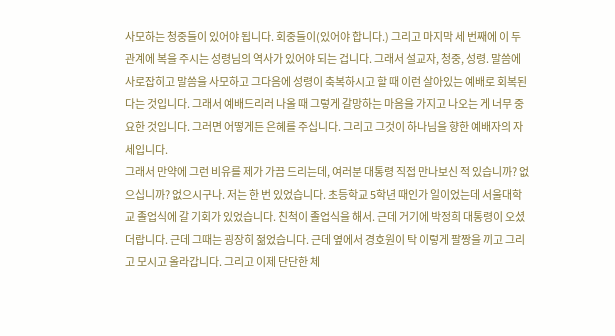사모하는 청중들이 있어야 됩니다. 회중들이(있어야 합니다.) 그리고 마지막 세 번째에 이 두 관계에 복을 주시는 성령님의 역사가 있어야 되는 겁니다. 그래서 설교자, 청중, 성령. 말씀에 사로잡히고 말씀을 사모하고 그다음에 성령이 축복하시고 할 때 이런 살아있는 예배로 회복된다는 것입니다. 그래서 예배드리러 나올 때 그렇게 갈망하는 마음을 가지고 나오는 게 너무 중요한 것입니다. 그러면 어떻게든 은혜를 주십니다. 그리고 그것이 하나님을 향한 예배자의 자세입니다.
그래서 만약에 그런 비유를 제가 가끔 드리는데, 여러분 대통령 직접 만나보신 적 있습니까? 없으십니까? 없으시구나. 저는 한 번 있었습니다. 초등학교 5학년 때인가 일이었는데 서울대학교 졸업식에 갈 기회가 있었습니다. 친척이 졸업식을 해서. 근데 거기에 박정희 대통령이 오셨더랍니다. 근데 그때는 굉장히 젊었습니다. 근데 옆에서 경호원이 탁 이렇게 팔짱을 끼고 그리고 모시고 올라갑니다. 그리고 이제 단단한 체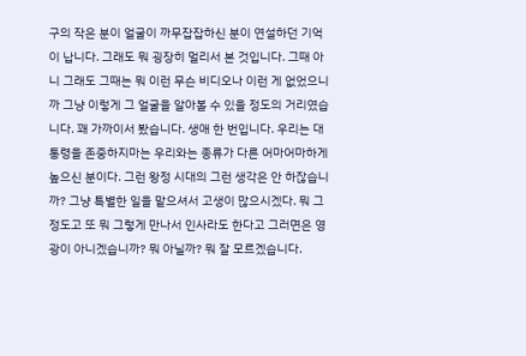구의 작은 분이 얼굴이 까무잡잡하신 분이 연설하던 기억이 납니다. 그래도 뭐 굉장히 멀리서 본 것입니다. 그때 아니 그래도 그때는 뭐 이런 무슨 비디오나 이런 게 없었으니까 그냥 이렇게 그 얼굴을 알아볼 수 있을 정도의 거리였습니다. 꽤 가까이서 봤습니다. 생애 한 번입니다. 우리는 대통령을 존중하지마는 우리와는 종류가 다른 어마어마하게 높으신 분이다. 그런 왕정 시대의 그런 생각은 안 하잖습니까? 그냥 특별한 일을 맡으셔서 고생이 많으시겠다. 뭐 그 정도고 또 뭐 그렇게 만나서 인사라도 한다고 그러면은 영광이 아니겠습니까? 뭐 아닐까? 뭐 잘 모르겠습니다.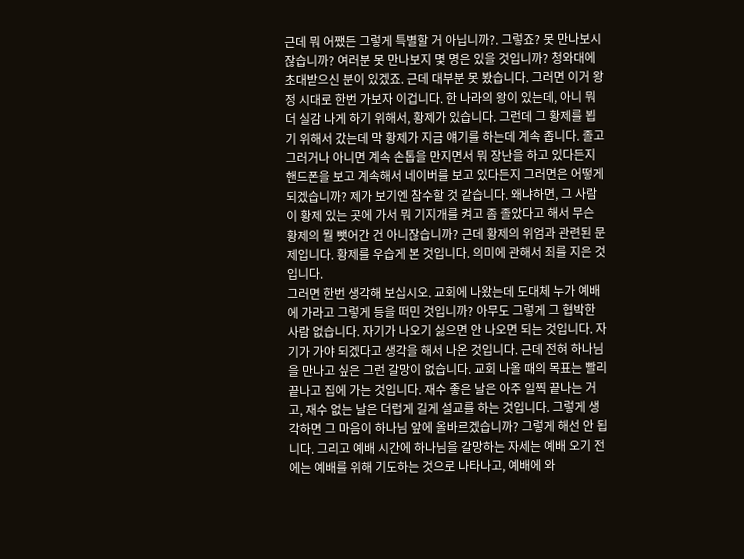근데 뭐 어쨌든 그렇게 특별할 거 아닙니까?. 그렇죠? 못 만나보시잖습니까? 여러분 못 만나보지 몇 명은 있을 것입니까? 청와대에 초대받으신 분이 있겠죠. 근데 대부분 못 봤습니다. 그러면 이거 왕정 시대로 한번 가보자 이겁니다. 한 나라의 왕이 있는데, 아니 뭐 더 실감 나게 하기 위해서, 황제가 있습니다. 그런데 그 황제를 뵙기 위해서 갔는데 막 황제가 지금 얘기를 하는데 계속 좁니다. 졸고 그러거나 아니면 계속 손톱을 만지면서 뭐 장난을 하고 있다든지 핸드폰을 보고 계속해서 네이버를 보고 있다든지 그러면은 어떻게 되겠습니까? 제가 보기엔 참수할 것 같습니다. 왜냐하면, 그 사람이 황제 있는 곳에 가서 뭐 기지개를 켜고 좀 졸았다고 해서 무슨 황제의 뭘 뺏어간 건 아니잖습니까? 근데 황제의 위엄과 관련된 문제입니다. 황제를 우습게 본 것입니다. 의미에 관해서 죄를 지은 것입니다.
그러면 한번 생각해 보십시오. 교회에 나왔는데 도대체 누가 예배에 가라고 그렇게 등을 떠민 것입니까? 아무도 그렇게 그 협박한 사람 없습니다. 자기가 나오기 싫으면 안 나오면 되는 것입니다. 자기가 가야 되겠다고 생각을 해서 나온 것입니다. 근데 전혀 하나님을 만나고 싶은 그런 갈망이 없습니다. 교회 나올 때의 목표는 빨리 끝나고 집에 가는 것입니다. 재수 좋은 날은 아주 일찍 끝나는 거고, 재수 없는 날은 더럽게 길게 설교를 하는 것입니다. 그렇게 생각하면 그 마음이 하나님 앞에 올바르겠습니까? 그렇게 해선 안 됩니다. 그리고 예배 시간에 하나님을 갈망하는 자세는 예배 오기 전에는 예배를 위해 기도하는 것으로 나타나고, 예배에 와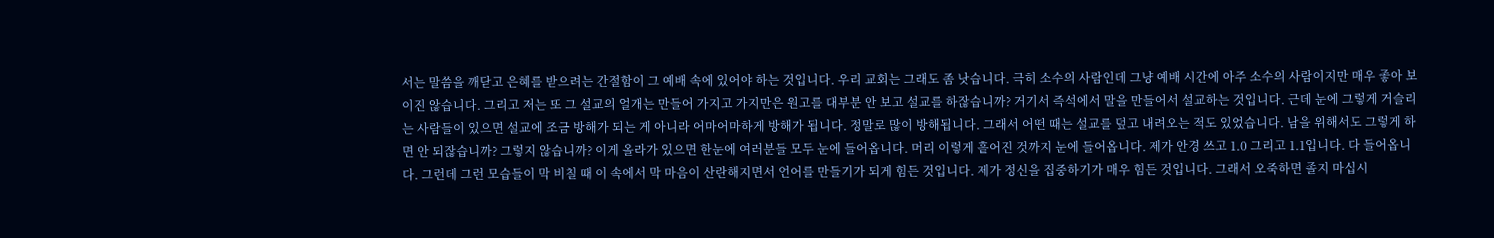서는 말씀을 깨닫고 은혜를 받으려는 간절함이 그 예배 속에 있어야 하는 것입니다. 우리 교회는 그래도 좀 낫습니다. 극히 소수의 사람인데 그냥 예배 시간에 아주 소수의 사람이지만 매우 좋아 보이진 않습니다. 그리고 저는 또 그 설교의 얼개는 만들어 가지고 가지만은 원고를 대부분 안 보고 설교를 하잖습니까? 거기서 즉석에서 말을 만들어서 설교하는 것입니다. 근데 눈에 그렇게 거슬리는 사람들이 있으면 설교에 조금 방해가 되는 게 아니라 어마어마하게 방해가 됩니다. 정말로 많이 방해됩니다. 그래서 어떤 때는 설교를 덮고 내려오는 적도 있었습니다. 남을 위해서도 그렇게 하면 안 되잖습니까? 그렇지 않습니까? 이게 올라가 있으면 한눈에 여러분들 모두 눈에 들어옵니다. 머리 이렇게 흩어진 것까지 눈에 들어옵니다. 제가 안경 쓰고 1.0 그리고 1.1입니다. 다 들어옵니다. 그런데 그런 모습들이 막 비칠 때 이 속에서 막 마음이 산란해지면서 언어를 만들기가 되게 힘든 것입니다. 제가 정신을 집중하기가 매우 힘든 것입니다. 그래서 오죽하면 졸지 마십시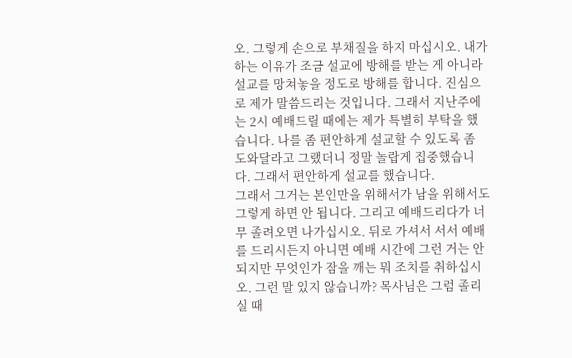오. 그렇게 손으로 부채질을 하지 마십시오. 내가 하는 이유가 조금 설교에 방해를 받는 게 아니라 설교를 망쳐놓을 정도로 방해를 합니다. 진심으로 제가 말씀드리는 것입니다. 그래서 지난주에는 2시 예배드릴 때에는 제가 특별히 부탁을 했습니다. 나를 좀 편안하게 설교할 수 있도록 좀 도와달라고 그랬더니 정말 놀랍게 집중했습니다. 그래서 편안하게 설교를 했습니다.
그래서 그거는 본인만을 위해서가 남을 위해서도 그렇게 하면 안 됩니다. 그리고 예배드리다가 너무 졸려오면 나가십시오. 뒤로 가셔서 서서 예배를 드리시든지 아니면 예배 시간에 그런 거는 안 되지만 무엇인가 잠을 깨는 뭐 조치를 취하십시오. 그런 말 있지 않습니까? 목사님은 그럼 졸리실 때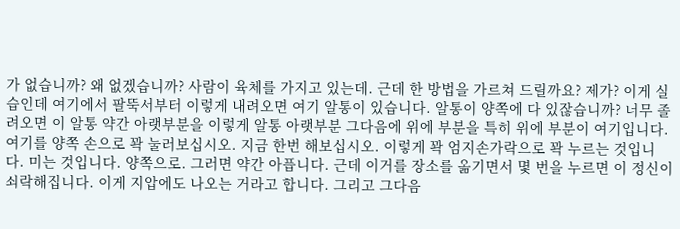가 없습니까? 왜 없겠습니까? 사람이 육체를 가지고 있는데. 근데 한 방법을 가르쳐 드릴까요? 제가? 이게 실습인데 여기에서 팔뚝서부터 이렇게 내려오면 여기 알통이 있습니다. 알통이 양쪽에 다 있잖습니까? 너무 졸려오면 이 알통 약간 아랫부분을 이렇게 알통 아랫부분 그다음에 위에 부분을 특히 위에 부분이 여기입니다. 여기를 양쪽 손으로 꽉 눌러보십시오. 지금 한번 해보십시오. 이렇게 꽉 엄지손가락으로 꽉 누르는 것입니다. 미는 것입니다. 양쪽으로. 그러면 약간 아픕니다. 근데 이거를 장소를 옮기면서 몇 번을 누르면 이 정신이 쇠락해집니다. 이게 지압에도 나오는 거라고 합니다. 그리고 그다음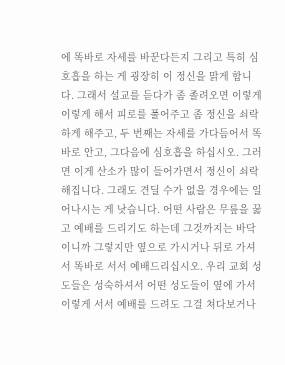에 똑바로 자세를 바꾼다든지 그리고 특히 심호흡을 하는 게 굉장히 이 정신을 맑게 합니다. 그래서 설교를 듣다가 좀 졸려오면 이렇게 이렇게 해서 피로를 풀어주고 좀 정신을 쇠락하게 해주고, 두 번째는 자세를 가다듬어서 똑바로 안고, 그다음에 심호흡을 하십시오. 그러면 이게 산소가 많이 들어가면서 정신이 쇠락해집니다. 그래도 견딜 수가 없을 경우에는 일어나시는 게 낫습니다. 어떤 사람은 무릎을 꿇고 예배를 드리기도 하는데 그것까지는 바닥이니까 그렇지만 옆으로 가시거나 뒤로 가셔서 똑바로 서서 예배드리십시오. 우리 교회 성도들은 성숙하셔서 어떤 성도들이 옆에 가서 이렇게 서서 예배를 드려도 그걸 쳐다보거나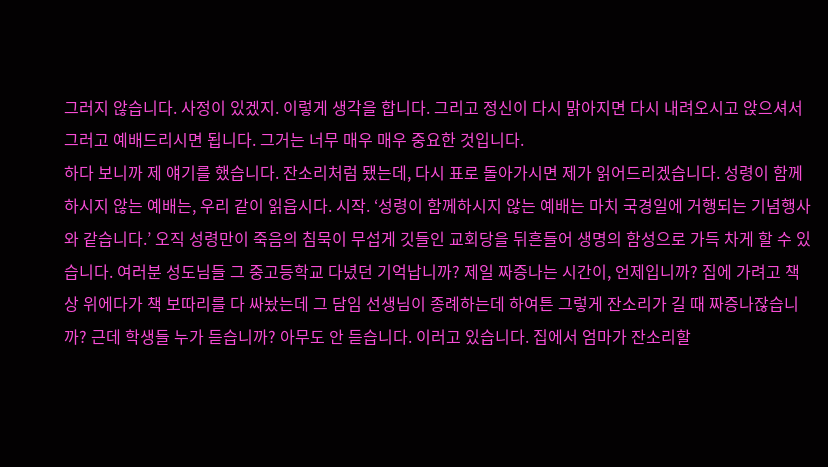그러지 않습니다. 사정이 있겠지. 이렇게 생각을 합니다. 그리고 정신이 다시 맑아지면 다시 내려오시고 앉으셔서 그러고 예배드리시면 됩니다. 그거는 너무 매우 매우 중요한 것입니다.
하다 보니까 제 얘기를 했습니다. 잔소리처럼 됐는데, 다시 표로 돌아가시면 제가 읽어드리겠습니다. 성령이 함께하시지 않는 예배는, 우리 같이 읽읍시다. 시작. ‘성령이 함께하시지 않는 예배는 마치 국경일에 거행되는 기념행사와 같습니다.’ 오직 성령만이 죽음의 침묵이 무섭게 깃들인 교회당을 뒤흔들어 생명의 함성으로 가득 차게 할 수 있습니다. 여러분 성도님들 그 중고등학교 다녔던 기억납니까? 제일 짜증나는 시간이, 언제입니까? 집에 가려고 책상 위에다가 책 보따리를 다 싸놨는데 그 담임 선생님이 종례하는데 하여튼 그렇게 잔소리가 길 때 짜증나잖습니까? 근데 학생들 누가 듣습니까? 아무도 안 듣습니다. 이러고 있습니다. 집에서 엄마가 잔소리할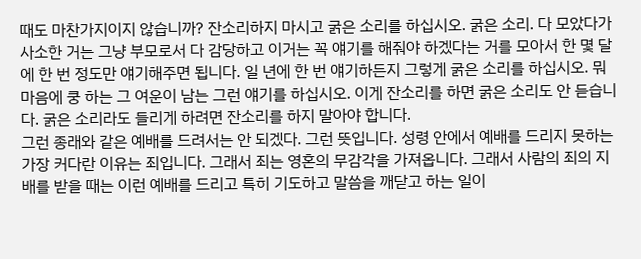때도 마찬가지이지 않습니까? 잔소리하지 마시고 굵은 소리를 하십시오. 굵은 소리. 다 모았다가 사소한 거는 그냥 부모로서 다 감당하고 이거는 꼭 얘기를 해줘야 하겠다는 거를 모아서 한 몇 달에 한 번 정도만 얘기해주면 됩니다. 일 년에 한 번 얘기하든지 그렇게 굵은 소리를 하십시오. 뭐 마음에 쿵 하는 그 여운이 남는 그런 얘기를 하십시오. 이게 잔소리를 하면 굵은 소리도 안 듣습니다. 굵은 소리라도 들리게 하려면 잔소리를 하지 말아야 합니다.
그런 종래와 같은 예배를 드려서는 안 되겠다. 그런 뜻입니다. 성령 안에서 예배를 드리지 못하는 가장 커다란 이유는 죄입니다. 그래서 죄는 영혼의 무감각을 가져옵니다. 그래서 사람의 죄의 지배를 받을 때는 이런 예배를 드리고 특히 기도하고 말씀을 깨닫고 하는 일이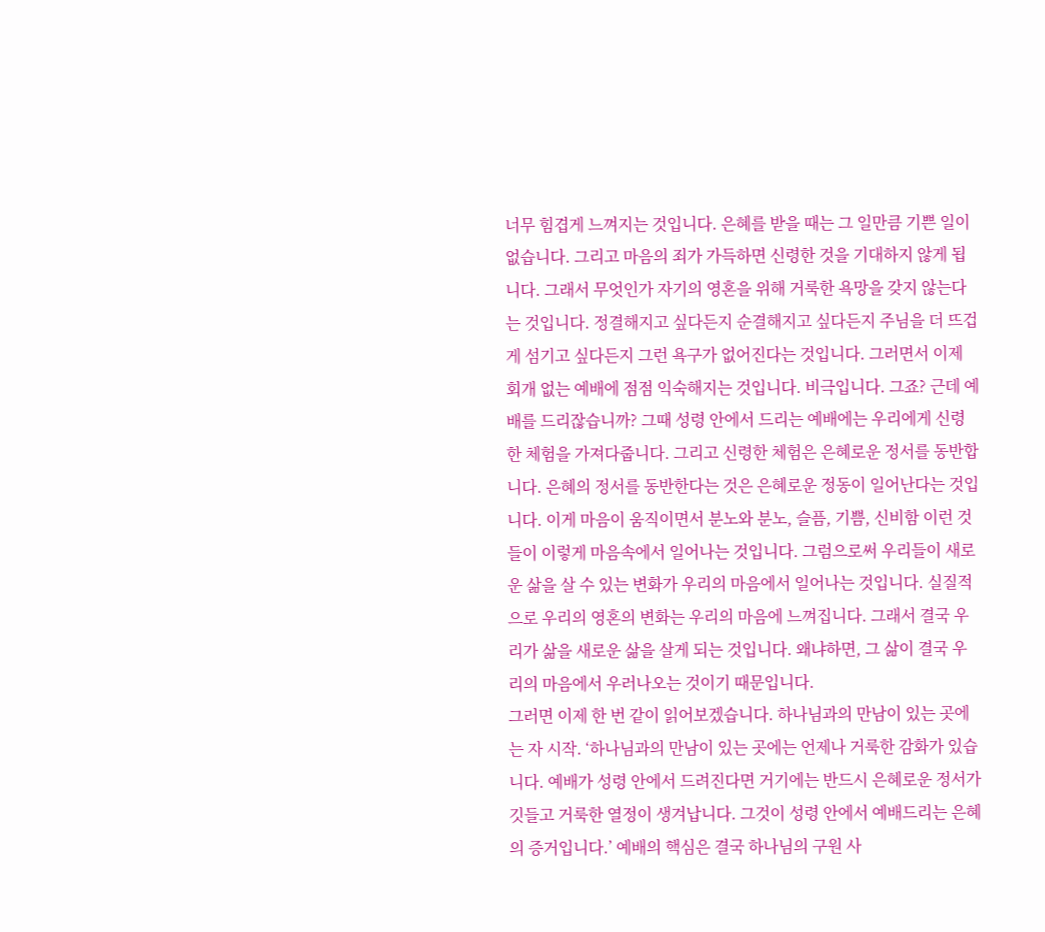너무 힘겹게 느껴지는 것입니다. 은혜를 받을 때는 그 일만큼 기쁜 일이 없습니다. 그리고 마음의 죄가 가득하면 신령한 것을 기대하지 않게 됩니다. 그래서 무엇인가 자기의 영혼을 위해 거룩한 욕망을 갖지 않는다는 것입니다. 정결해지고 싶다든지 순결해지고 싶다든지 주님을 더 뜨겁게 섬기고 싶다든지 그런 욕구가 없어진다는 것입니다. 그러면서 이제 회개 없는 예배에 점점 익숙해지는 것입니다. 비극입니다. 그죠? 근데 예배를 드리잖습니까? 그때 성령 안에서 드리는 예배에는 우리에게 신령한 체험을 가져다줍니다. 그리고 신령한 체험은 은혜로운 정서를 동반합니다. 은혜의 정서를 동반한다는 것은 은혜로운 정동이 일어난다는 것입니다. 이게 마음이 움직이면서 분노와 분노, 슬픔, 기쁨, 신비함 이런 것들이 이렇게 마음속에서 일어나는 것입니다. 그럼으로써 우리들이 새로운 삶을 살 수 있는 변화가 우리의 마음에서 일어나는 것입니다. 실질적으로 우리의 영혼의 변화는 우리의 마음에 느껴집니다. 그래서 결국 우리가 삶을 새로운 삶을 살게 되는 것입니다. 왜냐하면, 그 삶이 결국 우리의 마음에서 우러나오는 것이기 때문입니다.
그러면 이제 한 번 같이 읽어보겠습니다. 하나님과의 만남이 있는 곳에는 자 시작. ‘하나님과의 만남이 있는 곳에는 언제나 거룩한 감화가 있습니다. 예배가 성령 안에서 드려진다면 거기에는 반드시 은혜로운 정서가 깃들고 거룩한 열정이 생겨납니다. 그것이 성령 안에서 예배드리는 은혜의 증거입니다.’ 예배의 핵심은 결국 하나님의 구원 사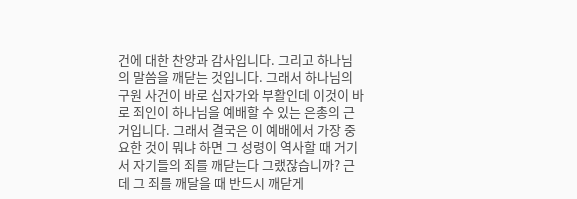건에 대한 찬양과 감사입니다. 그리고 하나님의 말씀을 깨닫는 것입니다. 그래서 하나님의 구원 사건이 바로 십자가와 부활인데 이것이 바로 죄인이 하나님을 예배할 수 있는 은총의 근거입니다. 그래서 결국은 이 예배에서 가장 중요한 것이 뭐냐 하면 그 성령이 역사할 때 거기서 자기들의 죄를 깨닫는다 그랬잖습니까? 근데 그 죄를 깨달을 때 반드시 깨닫게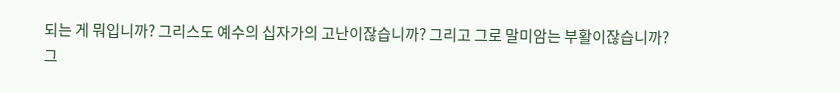되는 게 뭐입니까? 그리스도 예수의 십자가의 고난이잖습니까? 그리고 그로 말미암는 부활이잖습니까? 그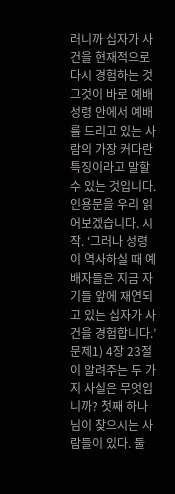러니까 십자가 사건을 현재적으로 다시 경험하는 것 그것이 바로 예배 성령 안에서 예배를 드리고 있는 사람의 가장 커다란 특징이라고 말할 수 있는 것입니다. 인용문을 우리 읽어보겠습니다. 시작. ‘그러나 성령이 역사하실 때 예배자들은 지금 자기들 앞에 재연되고 있는 십자가 사건을 경험합니다.’
문제1) 4장 23절이 알려주는 두 가지 사실은 무엇입니까? 첫째 하나님이 찾으시는 사람들이 있다. 둘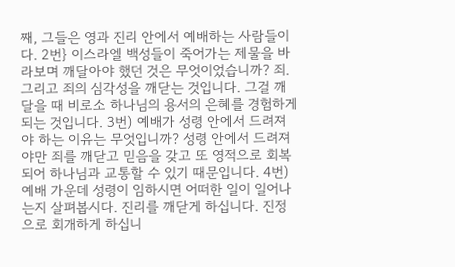째, 그들은 영과 진리 안에서 예배하는 사람들이다. 2번} 이스라엘 백성들이 죽어가는 제물을 바라보며 깨달아야 했던 것은 무엇이었습니까? 죄. 그리고 죄의 심각성을 깨닫는 것입니다. 그걸 깨달을 때 비로소 하나님의 용서의 은혜를 경험하게 되는 것입니다. 3번) 예배가 성령 안에서 드려져야 하는 이유는 무엇입니까? 성령 안에서 드려져야만 죄를 깨닫고 믿음을 갖고 또 영적으로 회복되어 하나님과 교통할 수 있기 때문입니다. 4번) 예배 가운데 성령이 임하시면 어떠한 일이 일어나는지 살펴봅시다. 진리를 깨닫게 하십니다. 진정으로 회개하게 하십니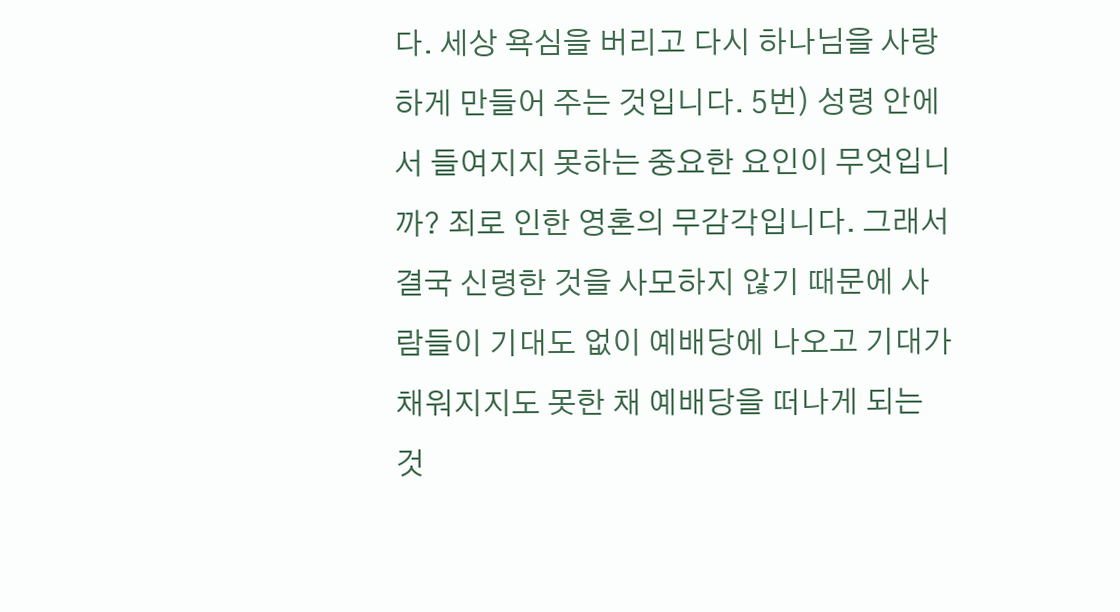다. 세상 욕심을 버리고 다시 하나님을 사랑하게 만들어 주는 것입니다. 5번) 성령 안에서 들여지지 못하는 중요한 요인이 무엇입니까? 죄로 인한 영혼의 무감각입니다. 그래서 결국 신령한 것을 사모하지 않기 때문에 사람들이 기대도 없이 예배당에 나오고 기대가 채워지지도 못한 채 예배당을 떠나게 되는 것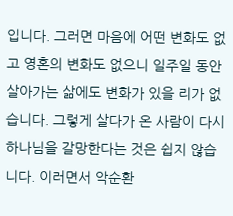입니다. 그러면 마음에 어떤 변화도 없고 영혼의 변화도 없으니 일주일 동안 살아가는 삶에도 변화가 있을 리가 없습니다. 그렇게 살다가 온 사람이 다시 하나님을 갈망한다는 것은 쉽지 않습니다. 이러면서 악순환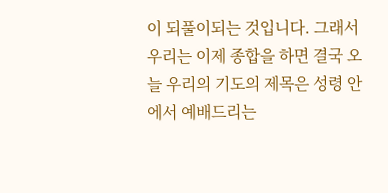이 되풀이되는 것입니다. 그래서 우리는 이제 종합을 하면 결국 오늘 우리의 기도의 제목은 성령 안에서 예배드리는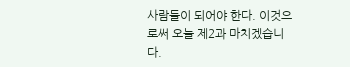사람들이 되어야 한다. 이것으로써 오늘 제2과 마치겠습니다.